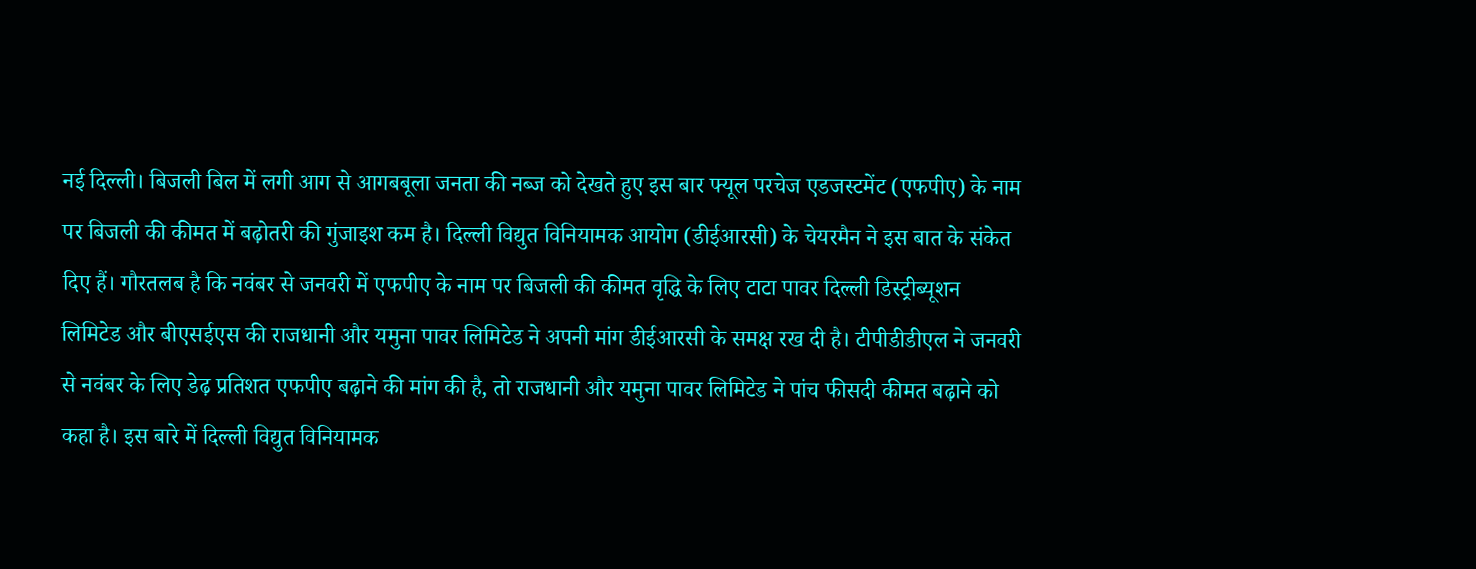नई दिल्ली। बिजली बिल में लगी आग से आगबबूला जनता की नब्ज को देखते हुए इस बार फ्यूल परचेज एडजस्टमेंट (एफपीए) के नाम पर बिजली की कीमत में बढ़ोतरी की गुंजाइश कम है। दिल्ली विद्युत विनियामक आयोग (डीईआरसी) के चेयरमैन ने इस बात के संकेत दिए हैं। गौरतलब है कि नवंबर से जनवरी में एफपीए के नाम पर बिजली की कीमत वृद्धि के लिए टाटा पावर दिल्ली डिस्ट्रीब्यूशन लिमिटेड और बीएसईएस की राजधानी और यमुना पावर लिमिटेड ने अपनी मांग डीईआरसी के समक्ष रख दी है। टीपीडीडीएल ने जनवरी से नवंबर के लिए डेढ़ प्रतिशत एफपीए बढ़ाने की मांग की है, तो राजधानी और यमुना पावर लिमिटेड ने पांच फीसदी कीमत बढ़ाने को कहा है। इस बारे में दिल्ली विद्युत विनियामक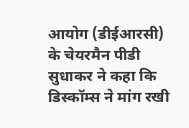आयोग (डीईआरसी) के चेयरमैन पीडी सुधाकर ने कहा कि डिस्कॉम्स ने मांग रखी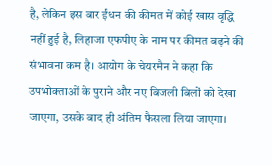है, लेकिन इस बार ईंधन की कीमत में कोई खास वृद्धि नहीं हुई है, लिहाजा एफपीए के नाम पर कीमत बढ़ने की संभावना कम है। आयोग के चेयरमैन ने कहा कि उपभोक्ताओं के पुराने और नए बिजली बिलों को देखा जाएगा, उसके बाद ही अंतिम फैसला लिया जाएगा।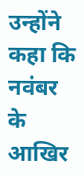उन्होंने कहा कि नवंबर के आखिर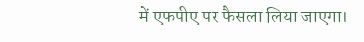में एफपीए पर फैसला लिया जाएगा।